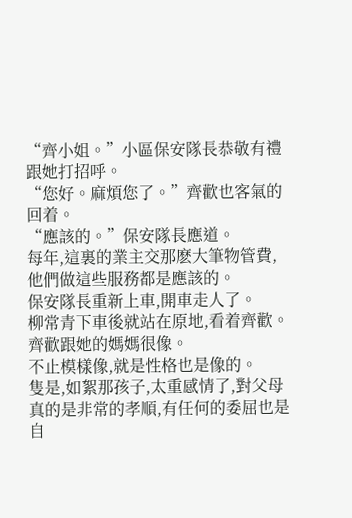“齊小姐。”小區保安隊長恭敬有禮跟她打招呼。
“您好。麻煩您了。”齊歡也客氣的回着。
“應該的。”保安隊長應道。
每年,這裏的業主交那麽大筆物管費,他們做這些服務都是應該的。
保安隊長重新上車,開車走人了。
柳常青下車後就站在原地,看着齊歡。
齊歡跟她的媽媽很像。
不止模樣像,就是性格也是像的。
隻是,如絮那孩子,太重感情了,對父母真的是非常的孝順,有任何的委屈也是自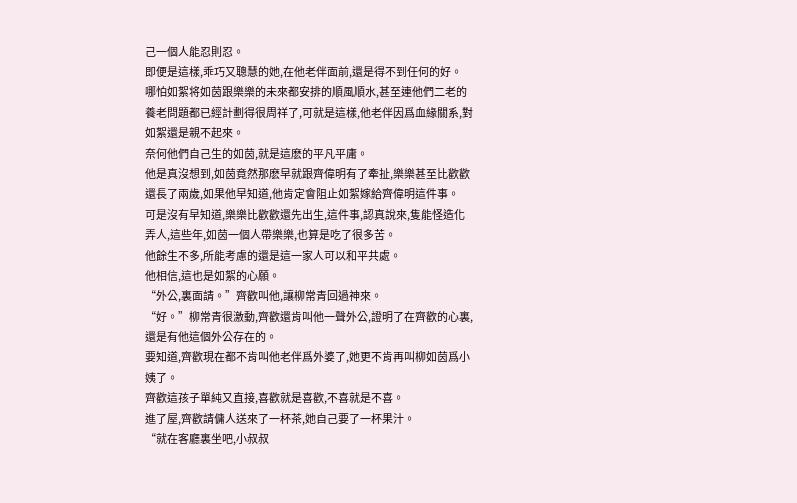己一個人能忍則忍。
即便是這樣,乖巧又聰慧的她,在他老伴面前,還是得不到任何的好。
哪怕如絮将如茵跟樂樂的未來都安排的順風順水,甚至連他們二老的養老問題都已經計劃得很周祥了,可就是這樣,他老伴因爲血緣關系,對如絮還是親不起來。
奈何他們自己生的如茵,就是這麽的平凡平庸。
他是真沒想到,如茵竟然那麽早就跟齊偉明有了牽扯,樂樂甚至比歡歡還長了兩歲,如果他早知道,他肯定會阻止如絮嫁給齊偉明這件事。
可是沒有早知道,樂樂比歡歡還先出生,這件事,認真說來,隻能怪造化弄人,這些年,如茵一個人帶樂樂,也算是吃了很多苦。
他餘生不多,所能考慮的還是這一家人可以和平共處。
他相信,這也是如絮的心願。
“外公,裏面請。”齊歡叫他,讓柳常青回過神來。
“好。”柳常青很激動,齊歡還肯叫他一聲外公,證明了在齊歡的心裏,還是有他這個外公存在的。
要知道,齊歡現在都不肯叫他老伴爲外婆了,她更不肯再叫柳如茵爲小姨了。
齊歡這孩子單純又直接,喜歡就是喜歡,不喜就是不喜。
進了屋,齊歡請傭人送來了一杯茶,她自己要了一杯果汁。
“就在客廳裏坐吧,小叔叔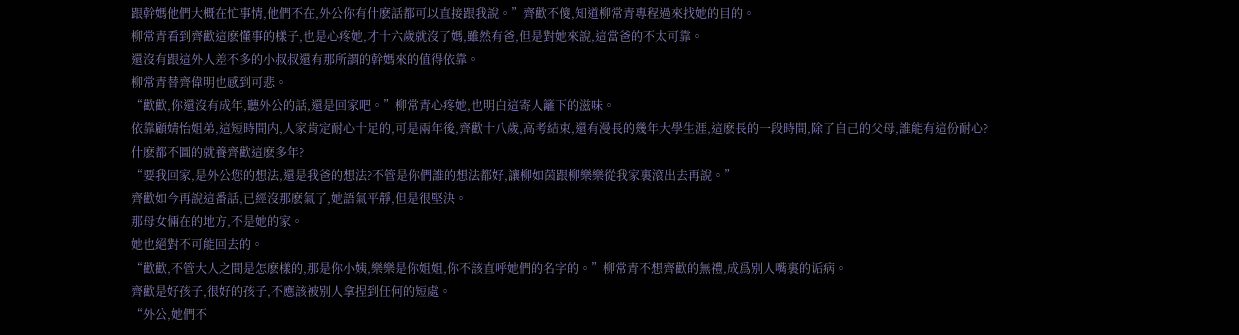跟幹媽他們大概在忙事情,他們不在,外公你有什麽話都可以直接跟我說。”齊歡不傻,知道柳常青專程過來找她的目的。
柳常青看到齊歡這麽懂事的樣子,也是心疼她,才十六歲就沒了媽,雖然有爸,但是對她來說,這當爸的不太可靠。
還沒有跟這外人差不多的小叔叔還有那所謂的幹媽來的值得依靠。
柳常青替齊偉明也感到可悲。
“歡歡,你還沒有成年,聽外公的話,還是回家吧。”柳常青心疼她,也明白這寄人籬下的滋味。
依靠顧婧怡姐弟,這短時間内,人家肯定耐心十足的,可是兩年後,齊歡十八歲,高考結束,還有漫長的幾年大學生涯,這麽長的一段時間,除了自己的父母,誰能有這份耐心?
什麽都不圖的就養齊歡這麽多年?
“要我回家,是外公您的想法,還是我爸的想法?不管是你們誰的想法都好,讓柳如茵跟柳樂樂從我家裏滾出去再說。”
齊歡如今再說這番話,已經沒那麽氣了,她語氣平靜,但是很堅決。
那母女倆在的地方,不是她的家。
她也絕對不可能回去的。
“歡歡,不管大人之間是怎麽樣的,那是你小姨,樂樂是你姐姐,你不該直呼她們的名字的。”柳常青不想齊歡的無禮,成爲别人嘴裏的诟病。
齊歡是好孩子,很好的孩子,不應該被别人拿捏到任何的短處。
“外公,她們不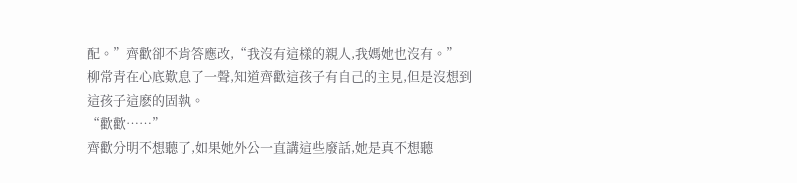配。”齊歡卻不肯答應改,“我沒有這樣的親人,我媽她也沒有。”
柳常青在心底歎息了一聲,知道齊歡這孩子有自己的主見,但是沒想到這孩子這麽的固執。
“歡歡……”
齊歡分明不想聽了,如果她外公一直講這些廢話,她是真不想聽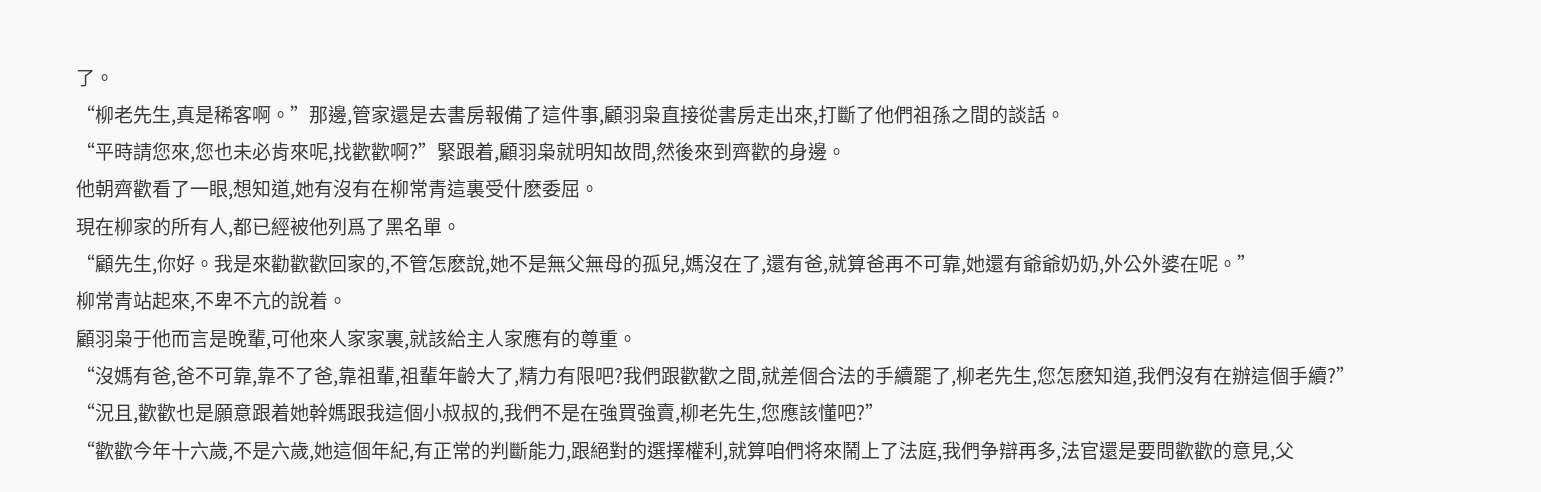了。
“柳老先生,真是稀客啊。”那邊,管家還是去書房報備了這件事,顧羽枭直接從書房走出來,打斷了他們祖孫之間的談話。
“平時請您來,您也未必肯來呢,找歡歡啊?”緊跟着,顧羽枭就明知故問,然後來到齊歡的身邊。
他朝齊歡看了一眼,想知道,她有沒有在柳常青這裏受什麽委屈。
現在柳家的所有人,都已經被他列爲了黑名單。
“顧先生,你好。我是來勸歡歡回家的,不管怎麽說,她不是無父無母的孤兒,媽沒在了,還有爸,就算爸再不可靠,她還有爺爺奶奶,外公外婆在呢。”
柳常青站起來,不卑不亢的說着。
顧羽枭于他而言是晚輩,可他來人家家裏,就該給主人家應有的尊重。
“沒媽有爸,爸不可靠,靠不了爸,靠祖輩,祖輩年齡大了,精力有限吧?我們跟歡歡之間,就差個合法的手續罷了,柳老先生,您怎麽知道,我們沒有在辦這個手續?”
“況且,歡歡也是願意跟着她幹媽跟我這個小叔叔的,我們不是在強買強賣,柳老先生,您應該懂吧?”
“歡歡今年十六歲,不是六歲,她這個年紀,有正常的判斷能力,跟絕對的選擇權利,就算咱們将來鬧上了法庭,我們争辯再多,法官還是要問歡歡的意見,父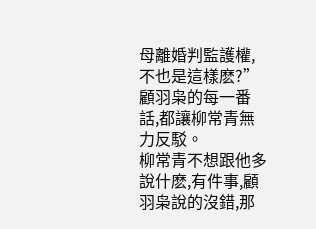母離婚判監護權,不也是這樣麽?”
顧羽枭的每一番話,都讓柳常青無力反駁。
柳常青不想跟他多說什麽,有件事,顧羽枭說的沒錯,那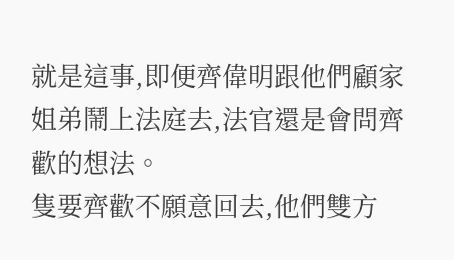就是這事,即便齊偉明跟他們顧家姐弟鬧上法庭去,法官還是會問齊歡的想法。
隻要齊歡不願意回去,他們雙方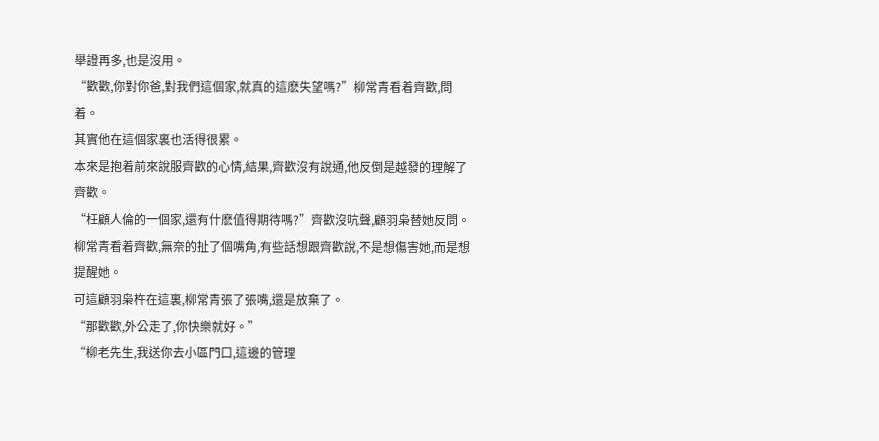舉證再多,也是沒用。
“歡歡,你對你爸,對我們這個家,就真的這麽失望嗎?”柳常青看着齊歡,問着。
其實他在這個家裏也活得很累。
本來是抱着前來說服齊歡的心情,結果,齊歡沒有說通,他反倒是越發的理解了齊歡。
“枉顧人倫的一個家,還有什麽值得期待嗎?”齊歡沒吭聲,顧羽枭替她反問。
柳常青看着齊歡,無奈的扯了個嘴角,有些話想跟齊歡說,不是想傷害她,而是想提醒她。
可這顧羽枭杵在這裏,柳常青張了張嘴,還是放棄了。
“那歡歡,外公走了,你快樂就好。”
“柳老先生,我送你去小區門口,這邊的管理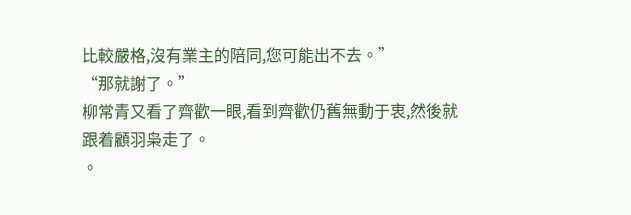比較嚴格,沒有業主的陪同,您可能出不去。”
“那就謝了。”
柳常青又看了齊歡一眼,看到齊歡仍舊無動于衷,然後就跟着顧羽枭走了。
。